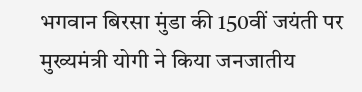भगवान बिरसा मुंडा की 150वीं जयंती पर मुख्यमंत्री योगी ने किया जनजातीय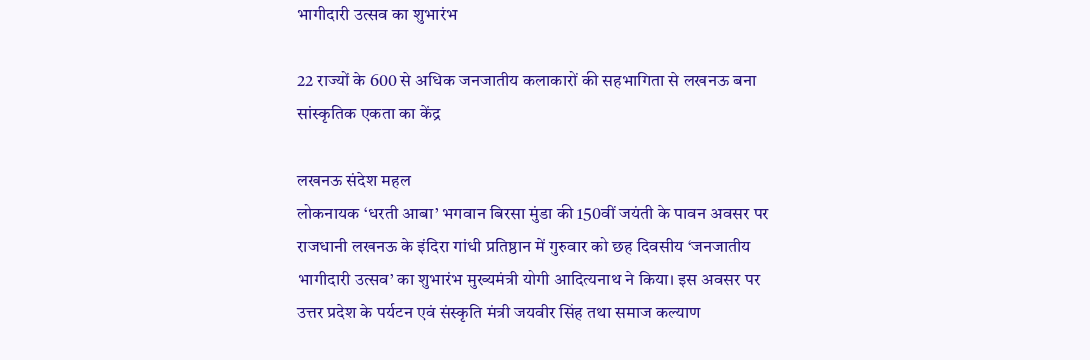भागीदारी उत्सव का शुभारंभ

22 राज्यों के 600 से अधिक जनजातीय कलाकारों की सहभागिता से लखनऊ बना सांस्कृतिक एकता का केंद्र

लखनऊ संदेश महल
लोकनायक ‘धरती आबा’ भगवान बिरसा मुंडा की 150वीं जयंती के पावन अवसर पर राजधानी लखनऊ के इंदिरा गांधी प्रतिष्ठान में गुरुवार को छह दिवसीय ‘जनजातीय भागीदारी उत्सव’ का शुभारंभ मुख्यमंत्री योगी आदित्यनाथ ने किया। इस अवसर पर उत्तर प्रदेश के पर्यटन एवं संस्कृति मंत्री जयवीर सिंह तथा समाज कल्याण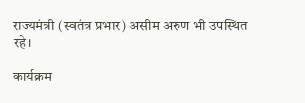राज्यमंत्री (स्वतंत्र प्रभार) असीम अरुण भी उपस्थित रहे।

कार्यक्रम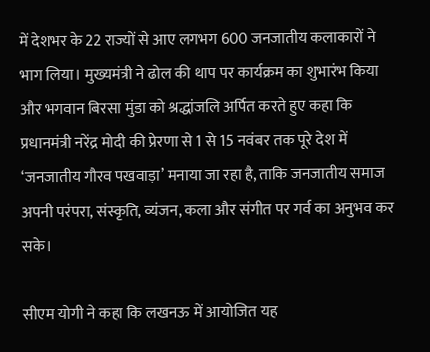में देशभर के 22 राज्यों से आए लगभग 600 जनजातीय कलाकारों ने भाग लिया। मुख्यमंत्री ने ढोल की थाप पर कार्यक्रम का शुभारंभ किया और भगवान बिरसा मुंडा को श्रद्धांजलि अर्पित करते हुए कहा कि प्रधानमंत्री नरेंद्र मोदी की प्रेरणा से 1 से 15 नवंबर तक पूरे देश में ‘जनजातीय गौरव पखवाड़ा’ मनाया जा रहा है, ताकि जनजातीय समाज अपनी परंपरा, संस्कृति, व्यंजन, कला और संगीत पर गर्व का अनुभव कर सके।

सीएम योगी ने कहा कि लखनऊ में आयोजित यह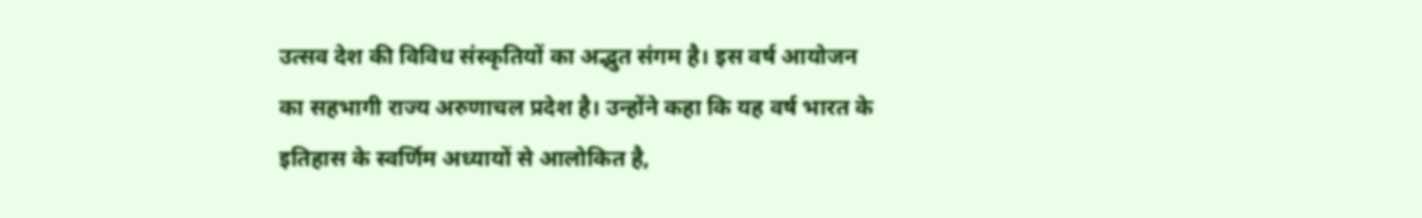उत्सव देश की विविध संस्कृतियों का अद्भुत संगम है। इस वर्ष आयोजन का सहभागी राज्य अरुणाचल प्रदेश है। उन्होंने कहा कि यह वर्ष भारत के इतिहास के स्वर्णिम अध्यायों से आलोकित है,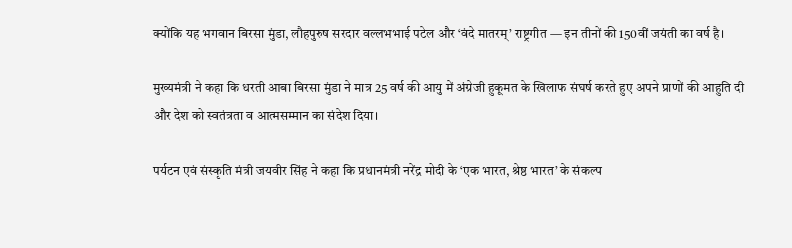क्योंकि यह भगवान बिरसा मुंडा, लौहपुरुष सरदार वल्लभभाई पटेल और ‘वंदे मातरम्’ राष्ट्रगीत — इन तीनों की 150वीं जयंती का वर्ष है।

मुख्यमंत्री ने कहा कि धरती आबा बिरसा मुंडा ने मात्र 25 वर्ष की आयु में अंग्रेजी हुकूमत के खिलाफ संघर्ष करते हुए अपने प्राणों की आहुति दी और देश को स्वतंत्रता व आत्मसम्मान का संदेश दिया।

पर्यटन एवं संस्कृति मंत्री जयवीर सिंह ने कहा कि प्रधानमंत्री नरेंद्र मोदी के ‘एक भारत, श्रेष्ठ भारत’ के संकल्प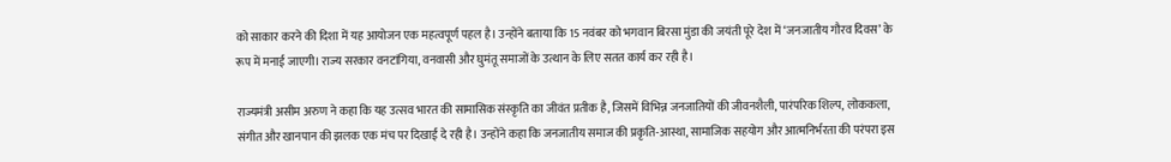को साकार करने की दिशा में यह आयोजन एक महत्वपूर्ण पहल है। उन्होंने बताया कि 15 नवंबर को भगवान बिरसा मुंडा की जयंती पूरे देश में ‘जनजातीय गौरव दिवस’ के रूप में मनाई जाएगी। राज्य सरकार वनटांगिया, वनवासी और घुमंतू समाजों के उत्थान के लिए सतत कार्य कर रही है।

राज्यमंत्री असीम अरुण ने कहा कि यह उत्सव भारत की सामासिक संस्कृति का जीवंत प्रतीक है, जिसमें विभिन्न जनजातियों की जीवनशैली, पारंपरिक शिल्प, लोककला, संगीत और खानपान की झलक एक मंच पर दिखाई दे रही है। उन्होंने कहा कि जनजातीय समाज की प्रकृति-आस्था, सामाजिक सहयोग और आत्मनिर्भरता की परंपरा इस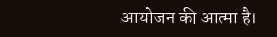आयोजन की आत्मा है।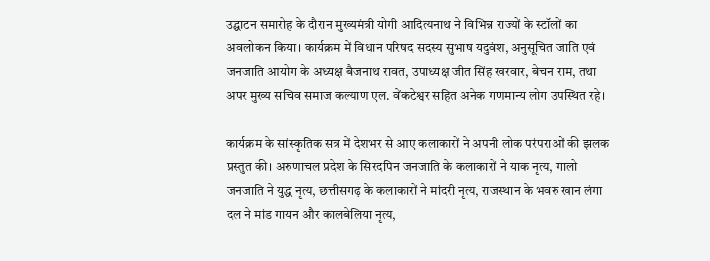उद्घाटन समारोह के दौरान मुख्यमंत्री योगी आदित्यनाथ ने विभिन्न राज्यों के स्टॉलों का अवलोकन किया। कार्यक्रम में विधान परिषद सदस्य सुभाष यदुवंश, अनुसूचित जाति एवं जनजाति आयोग के अध्यक्ष बैजनाथ रावत, उपाध्यक्ष जीत सिंह खरवार, बेचन राम, तथा अपर मुख्य सचिव समाज कल्याण एल. वेंकटेश्वर सहित अनेक गणमान्य लोग उपस्थित रहे।

कार्यक्रम के सांस्कृतिक सत्र में देशभर से आए कलाकारों ने अपनी लोक परंपराओं की झलक प्रस्तुत की। अरुणाचल प्रदेश के सिरदपिन जनजाति के कलाकारों ने याक नृत्य, गालो जनजाति ने युद्ध नृत्य, छत्तीसगढ़ के कलाकारों ने मांदरी नृत्य, राजस्थान के भवरु खान लंगा दल ने मांड गायन और कालबेलिया नृत्य,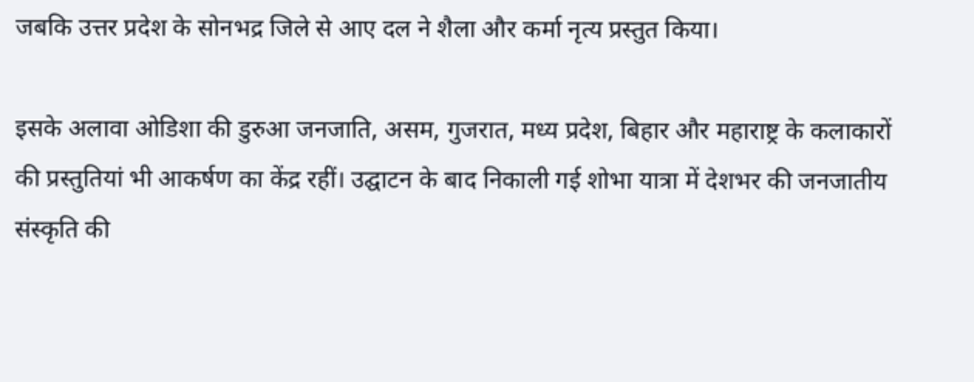जबकि उत्तर प्रदेश के सोनभद्र जिले से आए दल ने शैला और कर्मा नृत्य प्रस्तुत किया।

इसके अलावा ओडिशा की डुरुआ जनजाति, असम, गुजरात, मध्य प्रदेश, बिहार और महाराष्ट्र के कलाकारों की प्रस्तुतियां भी आकर्षण का केंद्र रहीं। उद्घाटन के बाद निकाली गई शोभा यात्रा में देशभर की जनजातीय संस्कृति की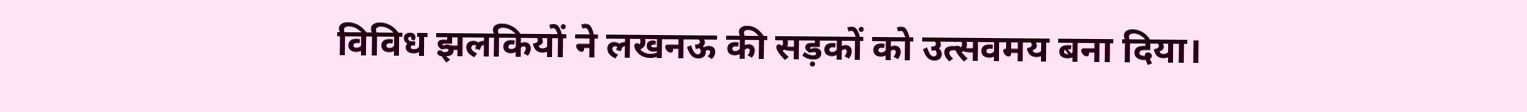विविध झलकियों ने लखनऊ की सड़कों को उत्सवमय बना दिया।